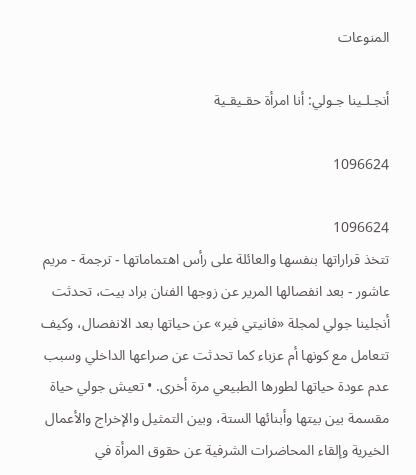المنوعات

أنجـلـينا جـولي: أنا امرأة حقـيقـية

1096624

1096624
تتخذ قراراتها بنفسها والعائلة على رأس اهتماماتها - ترجمة - مريم عاشور - بعد انفصالها المرير عن زوجها الفنان براد بيت، تحدثت أنجلينا جولي لمجلة «فانيتي فير» عن حياتها بعد الانفصال، وكيف تتعامل مع كونها أم عزباء كما تحدثت عن صراعها الداخلي وسبب عدم عودة حياتها لطورها الطبيعي مرة أخرى. • تعيش جولي حياة مقسمة بين بيتها وأبنائها الستة، وبين التمثيل والإخراج والأعمال الخيرية وإلقاء المحاضرات الشرفية عن حقوق المرأة في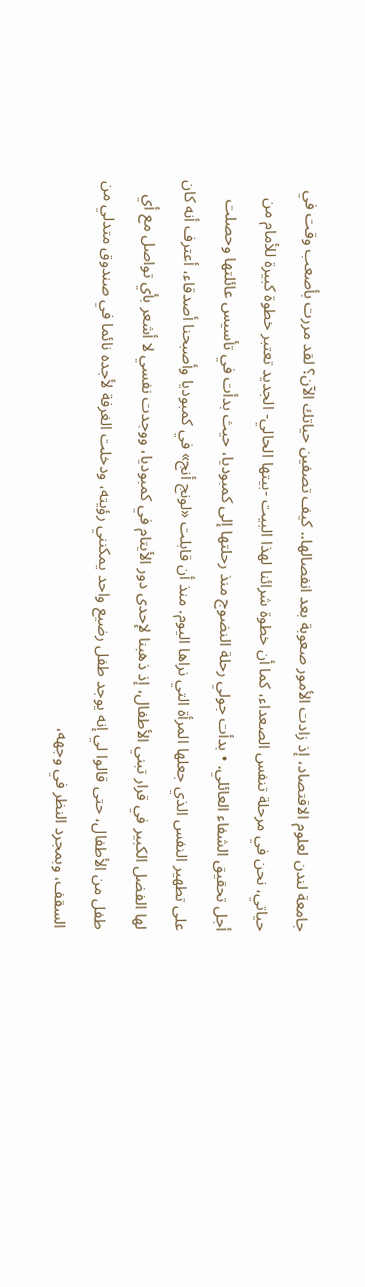جامعة لندن لعلوم الاقتصاد، إذ زادت الأمور صعوبة بعد انفصالها.. كيف تصفين حياتك الآن؟ لقد مررت بأصعب وقت في حياتي، نحن في مرحلة تنفس الصعداء، كما أن خطوة شرائنا لهذا البيت -بيتها الحالي- الجديد تعتبر خطوة كبيرة للأمام من أجل تحقيق الشفاء العائلي. • بدأت جولي رحلة النضوج منذ رحلتها إلى كمبوديا، حيث بدأت في تأسيس عائلتها وحصلت على تطهير النفس الذي جعلها المرأة التي نراها اليوم. منذ أن قابلت «لونج أنج» في كمبوديا وأصبحنا أصدقاء، أعترف أنه كان لها الفضل الكبير في قرار تبني الأطفال، إذ ذهبنا لإحدى دور الأيتام في كمبوديا، ووجدت نفسي لا أشعر بأي تواصل مع أي طفل من الأطفال، حتى قالوا لي إنه يوجد طفل رضيع واحد يمكنني رؤيته، ودخلت الغرفة لأجده نائما في صندوق متدلي من السقف، وبمجرد النظر في وجهه،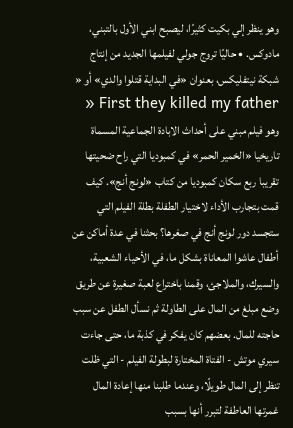وهو ينظر إلي بكيت كثيرًا، ليصبح ابني الأول بالتبني، مادوكس. • حاليًا تروج جولي لفيلمها الجديد من إنتاج شبكة نيتفليكس، بعنوان «في البداية قتلوا والدي» أو « First they killed my father « وهو فيلم مبني على أحداث الابادة الجماعية المسماة تاريخيا «الخمير الحمر» في كمبوديا التي راح ضحيتها تقريبا ربع سكان كمبوديا من كتاب «لونج أنج». كيف قمت بتجارب الأداء لاختيار الطفلة بطلة الفيلم التي ستجسد دور لونج أنج في صغرها؟ بحثنا في عدة أماكن عن أطفال عاشوا المعاناة بشكل ما، في الأحياء الشعبية، والسيرك، والملاجئ، وقمنا باختراع لعبة صغيرة عن طريق وضع مبلغ من المال على الطاولة ثم نسأل الطفل عن سبب حاجته للمال. بعضهم كان يفكر في كذبة ما، حتى جاءت سيري موتش - الفتاة المختارة لبطولة الفيلم - التي ظلت تنظر إلى المال طويلًا، وعندما طلبنا منها إعادة المال غمرتها العاطفة لتبرر أنها بسبب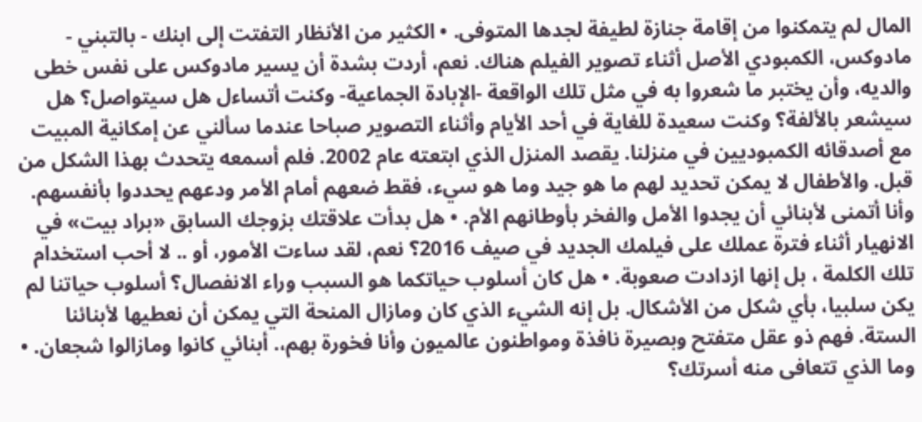المال لم يتمكنوا من إقامة جنازة لطيفة لجدها المتوفى. • الكثير من الأنظار التفتت إلى ابنك - بالتبني - مادوكس، الكمبودي الأصل أثناء تصوير الفيلم هناك. نعم، أردت بشدة أن يسير مادوكس على نفس خطى والديه، وأن يختبر ما شعروا به في مثل تلك الواقعة -الإبادة الجماعية- وكنت أتساءل هل سيتواصل؟ هل سيشعر بالألفة؟ وكنت سعيدة للغاية في أحد الأيام وأثناء التصوير صباحا عندما سألني عن إمكانية المبيت مع أصدقائه الكمبوديين في منزلنا. يقصد المنزل الذي ابتعته عام 2002. فلم أسمعه يتحدث بهذا الشكل من قبل. والأطفال لا يمكن تحديد لهم ما هو جيد وما هو سيء، فقط ضعهم أمام الأمر ودعهم يحددوا بأنفسهم. وأنا أتمنى لأبنائي أن يجدوا الأمل والفخر بأوطانهم الأم. • هل بدأت علاقتك بزوجك السابق «براد بيت» في الانهيار أثناء فترة عملك على فيلمك الجديد في صيف 2016؟ نعم، لقد ساءت الأمور، أو .. لا أحب استخدام تلك الكلمة ، بل إنها ازدادت صعوبة. • هل كان أسلوب حياتكما هو السبب وراء الانفصال؟ أسلوب حياتنا لم يكن سلبيا، بأي شكل من الأشكال. بل إنه الشيء الذي كان ومازال المنحة التي يمكن أن نعطيها لأبنائنا الستة. فهم ذو عقل متفتح وبصيرة نافذة ومواطنون عالميون وأنا فخورة بهم،. أبنائي كانوا ومازالوا شجعان. • وما الذي تتعافى منه أسرتك؟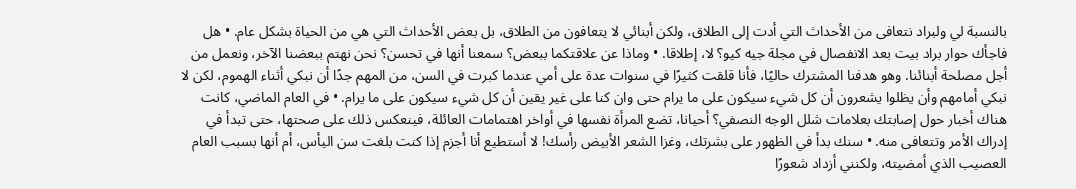بالنسبة لي ولبراد نتعافى من الأحداث التي أدت إلى الطلاق، ولكن أبنائي لا يتعافون من الطلاق، بل بعض الأحداث التي هي من الحياة بشكل عام. • هل فاجأك حوار براد بيت بعد الانفصال في مجلة جيه كيو؟ لا، إطلاقا. • وماذا عن علاقتكما ببعض؟ سمعنا أنها في تحسن؟ نحن نهتم ببعضنا الآخر، ونعمل من أجل مصلحة أبنائنا. وهو هدفنا المشترك حاليًا، فأنا قلقت كثيرًا في سنوات عدة على أمي عندما كبرت في السن، من المهم جدًا أن نبكي أثناء الهموم، لكن لا نبكي أمامهم وأن يظلوا يشعرون أن كل شيء سيكون على ما يرام حتى وان كنا على غير يقين أن كل شيء سيكون على ما يرام. • في العام الماضي، كانت هناك أخبار حول إصابتك بعلامات شلل الوجه النصفي؟ أحيانا، تضع المرأة نفسها في أواخر اهتمامات العائلة، فينعكس ذلك على صحتها، حتى تبدأ في إدراك الأمر وتتعافى منه. • سنك بدأ في الظهور على بشرتك، وغزا الشعر الأبيض رأسك! لا أستطيع أنا أجزم إذا كنت بلغت سن اليأس، أم أنها بسبب العام العصيب الذي أمضيته، ولكنني أزداد شعورًا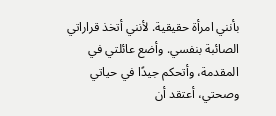بأنني امرأة حقيقية. لأنني أتخذ قراراتي الصائبة بنفسي. وأضع عائلتي في المقدمة، وأتحكم جيدًا في حياتي وصحتي، أعتقد أن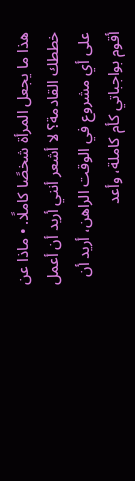هذا ما يجعل المرأة شخصًا كاملًا. • ماذا عن خططك القادمة؟ لا أشعر أنني أريد أن أعمل على أي مشروع في الوقت الراهن، أريد أن أقوم بواجباتي كأم كاملة، وأعد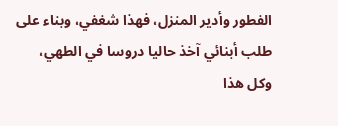الفطور وأدير المنزل، فهذا شغفي، وبناء على طلب أبنائي آخذ حاليا دروسا في الطهي، وكل هذا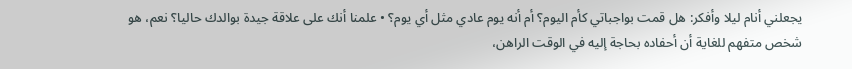يجعلني أنام ليلا وأفكر: هل قمت بواجباتي كأم اليوم؟ أم أنه يوم عادي مثل أي يوم؟ • علمنا أنك على علاقة جيدة بوالدك حاليا؟ نعم، هو شخص متفهم للغاية أن أحفاده بحاجة إليه في الوقت الراهن،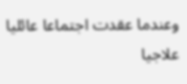وعندما عقدت اجتماعا عائليا علاجيا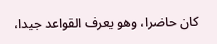كان حاضرا، وهو يعرف القواعد جيدا،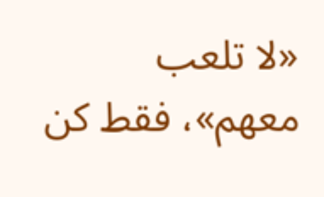«لا تلعب معهم»، فقط كن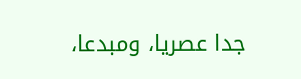جدا عصريا، ومبدعا،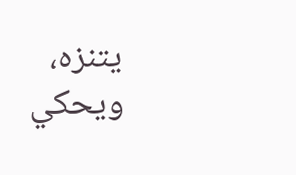يتنزه، ويحكي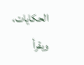الحكايات، ويقرأ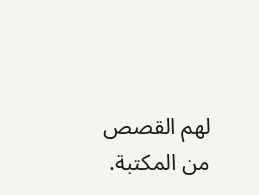لهم القصص من المكتبة.